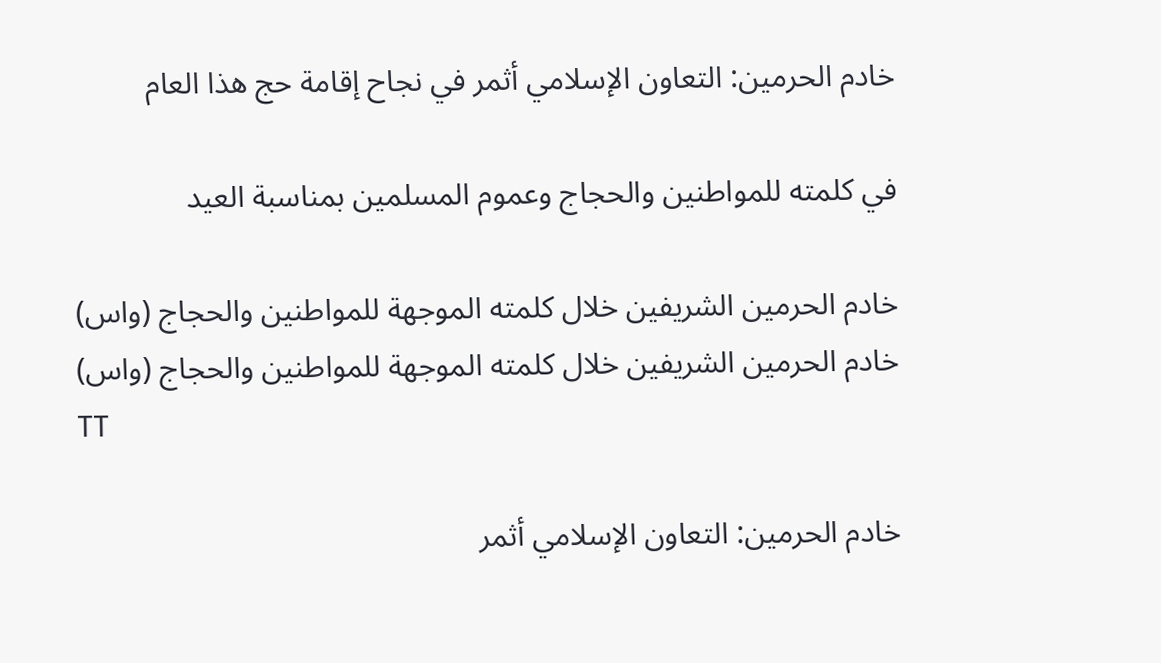خادم الحرمين: التعاون الإسلامي أثمر في نجاح إقامة حج هذا العام

في كلمته للمواطنين والحجاج وعموم المسلمين بمناسبة العيد

خادم الحرمين الشريفين خلال كلمته الموجهة للمواطنين والحجاج (واس)
خادم الحرمين الشريفين خلال كلمته الموجهة للمواطنين والحجاج (واس)
TT

خادم الحرمين: التعاون الإسلامي أثمر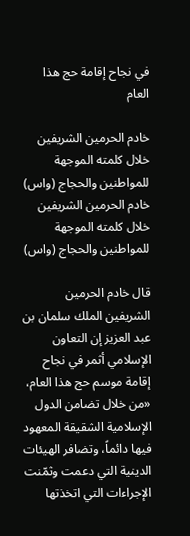في نجاح إقامة حج هذا العام

خادم الحرمين الشريفين خلال كلمته الموجهة للمواطنين والحجاج (واس)
خادم الحرمين الشريفين خلال كلمته الموجهة للمواطنين والحجاج (واس)

قال خادم الحرمين الشريفين الملك سلمان بن عبد العزيز إن التعاون الإسلامي أثمر في نجاح إقامة موسم حج هذا العام، «من خلال تضامن الدول الإسلامية الشقيقة المعهود فيها دائماً، وتضافر الهيئات الدينية التي دعمت وثمّنت الإجراءات التي اتخذتها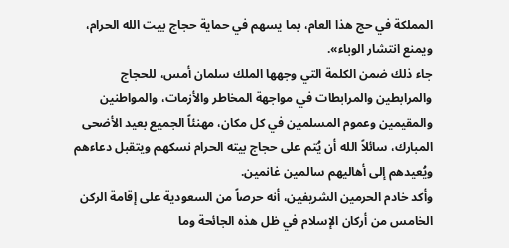المملكة في حج هذا العام، بما يسهم في حماية حجاج بيت الله الحرام، ويمنع انتشار الوباء».
جاء ذلك ضمن الكلمة التي وجهها الملك سلمان أمس، للحجاج والمرابطين والمرابطات في مواجهة المخاطر والأزمات، والمواطنين والمقيمين وعموم المسلمين في كل مكان، مهنئاً الجميع بعيد الأضحى المبارك، سائلاً الله أن يُتم على حجاج بيته الحرام نسكهم ويتقبل دعاءهم ويُعيدهم إلى أهاليهم سالمين غانمين.
وأكد خادم الحرمين الشريفين، أنه حرصاً من السعودية على إقامة الركن الخامس من أركان الإسلام في ظل هذه الجائحة وما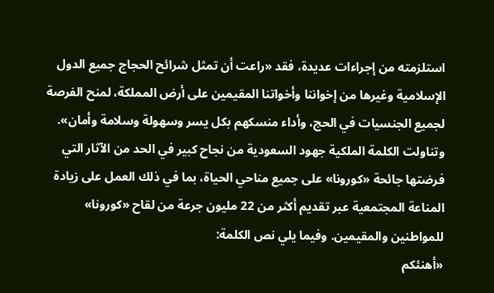استلزمته من إجراءات عديدة، فقد «راعت أن تمثل شرائح الحجاج جميع الدول الإسلامية وغيرها من إخواننا وأخواتنا المقيمين على أرض المملكة، لمنح الفرصة لجميع الجنسيات في الحج، وأداء منسكهم بكل يسر وسهولة وسلامة وأمان».
وتناولت الكلمة الملكية جهود السعودية من نجاح كبير في الحد من الآثار التي فرضتها جائحة «کورونا» على جميع مناحي الحياة، بما في ذلك العمل على زيادة المناعة المجتمعية عبر تقديم أكثر من 22 مليون جرعة من لقاح «كورونا» للمواطنين والمقيمين. وفيما يلي نص الكلمة:
«أهنئكم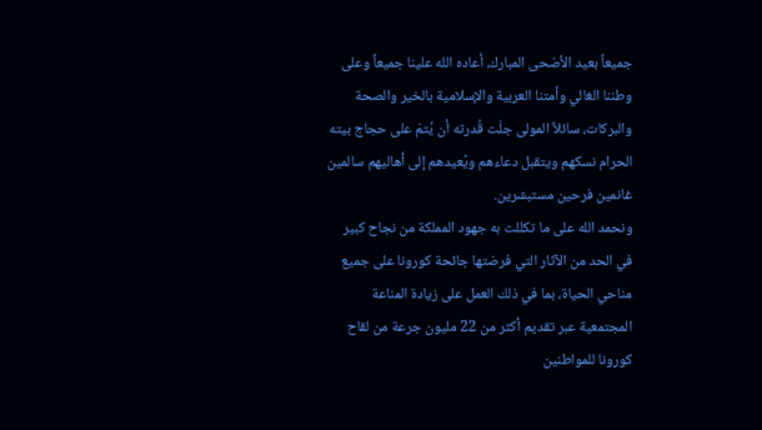جميعاً بعيد الأضحى المبارك، أعاده الله علينا جميعاً وعلى وطننا الغالي وأمتنا العربية والإسلامية بالخير والصحة والبركات، سائلاً المولى جلّت قُدرته أن يُتمّ على حجاج بيته الحرام نسكهم ويتقبل دعاءهم ويُعيدهم إلى أهاليهم سالمين غانمين فرحين مستبشرين.
ونحمد الله على ما تكللت به جهود المملكة من نجاح كبير في الحد من الآثار التي فرضتها جائحة کورونا على جميع مناحي الحياة، بما في ذلك العمل على زيادة المناعة المجتمعية عبر تقديم أكثر من 22 مليون جرعة من لقاح كورونا للمواطنين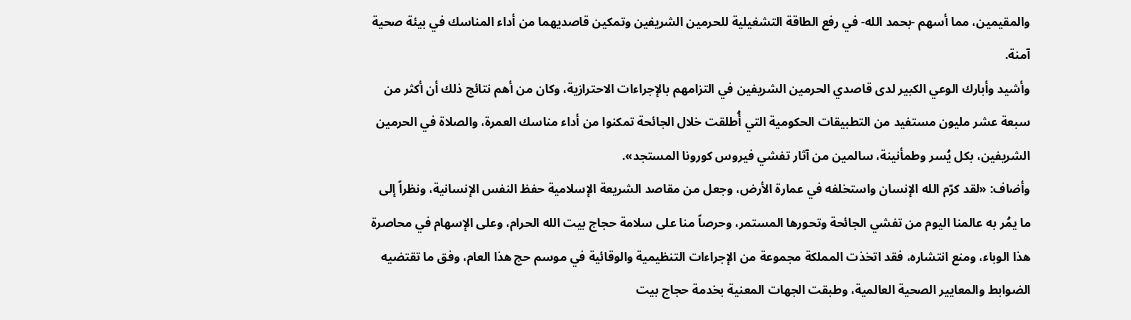والمقيمين، مما أسهم -بحمد الله- في رفع الطاقة التشغيلية للحرمين الشريفين وتمكين قاصديهما من أداء المناسك في بيئة صحية آمنة.
وأشيد وأبارك الوعي الكبير لدى قاصدي الحرمين الشريفين في التزامهم بالإجراءات الاحترازية، وكان من أهم نتائج ذلك أن أكثر من سبعة عشر مليون مستفيد من التطبيقات الحكومية التي أُطلقت خلال الجائحة تمكنوا من أداء مناسك العمرة، والصلاة في الحرمين الشريفين، بكل يُسر وطمأنينة، سالمين من آثار تفشي فيروس كورونا المستجد».
وأضاف: «لقد كرّم الله الإنسان واستخلفه في عمارة الأرض، وجعل من مقاصد الشريعة الإسلامية حفظ النفس الإنسانية، ونظراً إلى ما يمُر به عالمنا اليوم من تفشي الجائحة وتحورها المستمر، وحرصاً منا على سلامة حجاج بيت الله الحرام، وعلى الإسهام في محاصرة هذا الوباء، ومنع انتشاره، فقد اتخذت المملكة مجموعة من الإجراءات التنظيمية والوقائية في موسم حج هذا العام، وفق ما تقتضيه الضوابط والمعايير الصحية العالمية، وطبقت الجهات المعنية بخدمة حجاج بيت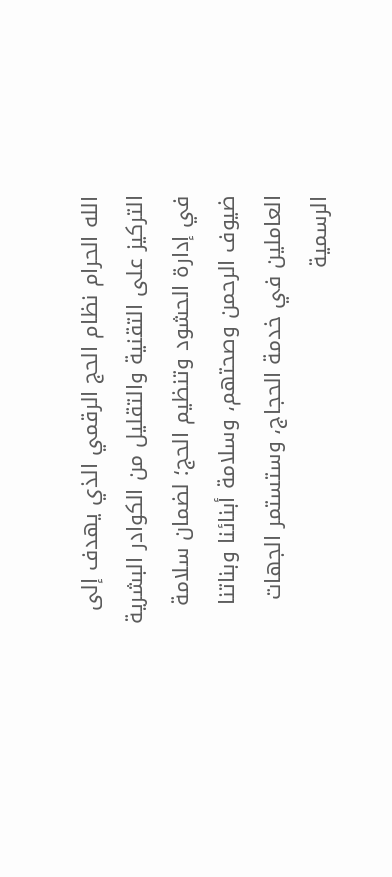الله الحرام نظام الحج الرقمي الذي يهدف إلى التركيز على التقنية والتقليل من الكوادر البشرية في إدارة الحشود وتنظيم الحج؛ لضمان سلامة ضيوف الرحمن وصحتهم، وسلامة أبنائنا وبناتنا العاملين في خدمة الحجاج، وستستمر الجهات الرسمية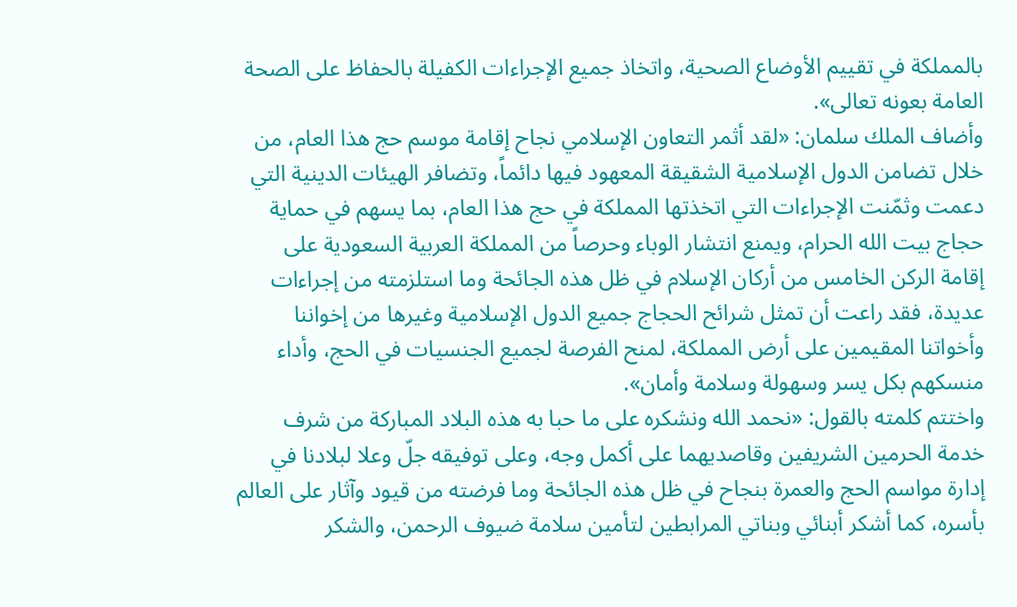بالمملكة في تقييم الأوضاع الصحية، واتخاذ جميع الإجراءات الكفيلة بالحفاظ على الصحة العامة بعونه تعالى».
وأضاف الملك سلمان: «لقد أثمر التعاون الإسلامي نجاح إقامة موسم حج هذا العام، من خلال تضامن الدول الإسلامية الشقيقة المعهود فيها دائماً، وتضافر الهيئات الدينية التي دعمت وثمّنت الإجراءات التي اتخذتها المملكة في حج هذا العام، بما يسهم في حماية حجاج بيت الله الحرام، ويمنع انتشار الوباء وحرصاً من المملكة العربية السعودية على إقامة الركن الخامس من أركان الإسلام في ظل هذه الجائحة وما استلزمته من إجراءات عديدة، فقد راعت أن تمثل شرائح الحجاج جميع الدول الإسلامية وغيرها من إخواننا وأخواتنا المقيمين على أرض المملكة، لمنح الفرصة لجميع الجنسيات في الحج، وأداء منسكهم بكل يسر وسهولة وسلامة وأمان».
واختتم كلمته بالقول: «نحمد الله ونشكره على ما حبا به هذه البلاد المباركة من شرف خدمة الحرمين الشريفين وقاصديهما على أكمل وجه، وعلى توفيقه جلّ وعلا لبلادنا في إدارة مواسم الحج والعمرة بنجاح في ظل هذه الجائحة وما فرضته من قيود وآثار على العالم بأسره، كما أشكر أبنائي وبناتي المرابطين لتأمين سلامة ضيوف الرحمن، والشكر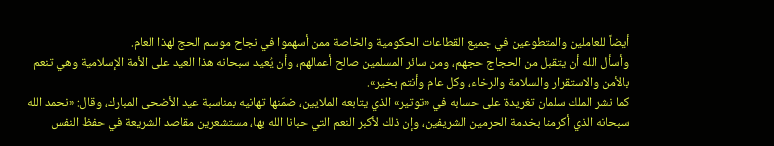أيضاً للعاملين والمتطوعين في جميع القطاعات الحكومية والخاصة ممن أسهموا في نجاح موسم الحج لهذا العام.
وأسأل الله أن يتقبل من الحجاج حجهم، ومن سائر المسلمين صالح أعمالهم، وأن يُعيد سبحانه هذا العيد على الأمة الإسلامية وهي تنعم بالأمن والاستقرار والسلامة والرخاء، وكل عام وأنتم بخير».
كما نشر الملك سلمان تغريدة على حسابه في «توتير» الذي يتابعه الملايين، ضمّنها تهانيه بمناسبة عيد الأضحى المبارك، وقال: «نحمد الله سبحانه الذي أكرمنا بخدمة الحرمين الشريفين، وإن ذلك لأكبر النعم التي حبانا الله بها، مستشعرين مقاصد الشريعة في حفظ النفس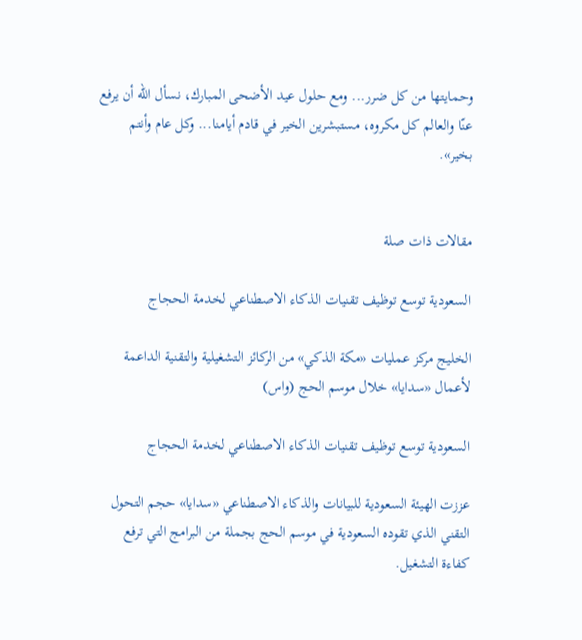وحمايتها من كل ضرر... ومع حلول عيد الأضحى المبارك، نسأل الله أن يرفع عنّا والعالم كل مكروه، مستبشرين الخير في قادم أيامنا... وكل عام وأنتم بخير».


مقالات ذات صلة

السعودية توسع توظيف تقنيات الذكاء الاصطناعي لخدمة الحجاج

الخليج مركز عمليات «مكة الذكي» من الركائز التشغيلية والتقنية الداعمة لأعمال «سدايا» خلال موسم الحج (واس)

السعودية توسع توظيف تقنيات الذكاء الاصطناعي لخدمة الحجاج

عززت الهيئة السعودية للبيانات والذكاء الاصطناعي «سدايا» حجم التحول التقني الذي تقوده السعودية في موسم الحج بجملة من البرامج التي ترفع كفاءة التشغيل.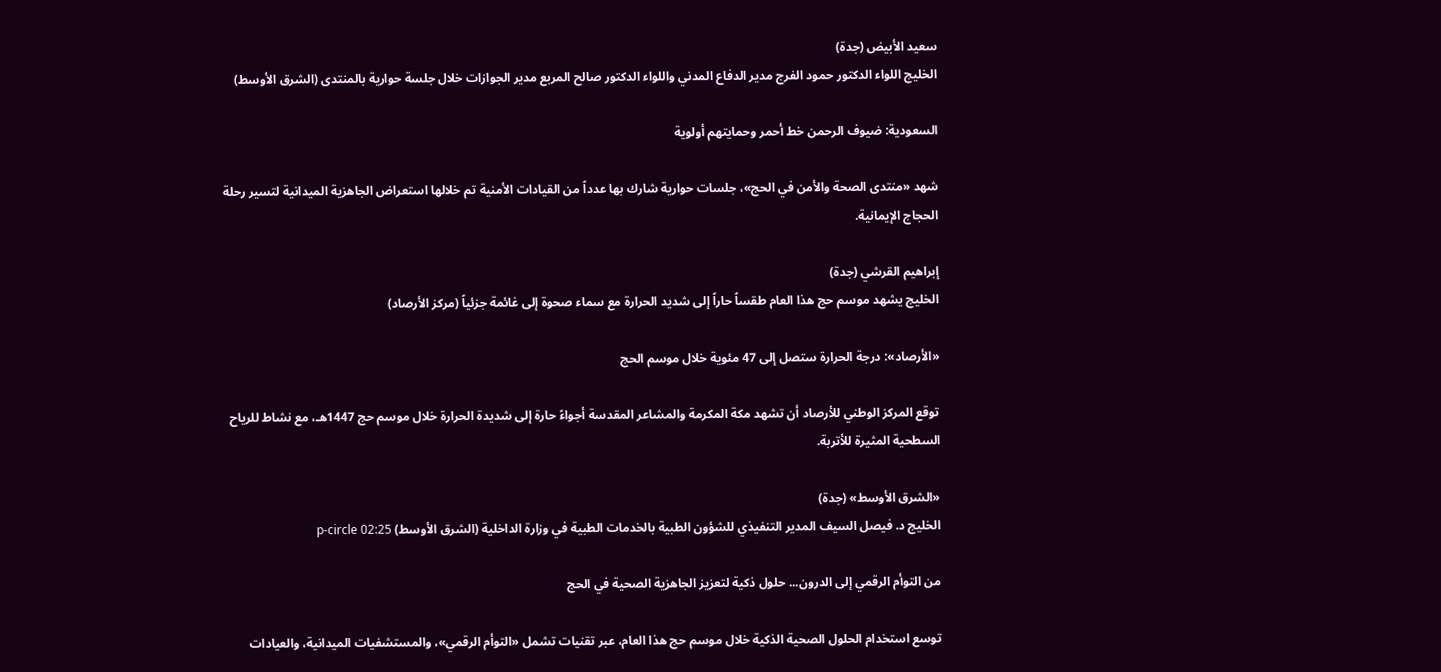سعيد الأبيض (جدة)
الخليج اللواء الدكتور حمود الفرج مدير الدفاع المدني واللواء الدكتور صالح المربع مدير الجوازات خلال جلسة حوارية بالمنتدى (الشرق الأوسط)

السعودية: ضيوف الرحمن خط أحمر وحمايتهم أولوية

شهد «منتدى الصحة والأمن في الحج»، جلسات حوارية شارك بها عدداً من القيادات الأمنية تم خلالها استعراض الجاهزية الميدانية لتسير رحلة الحجاج الإيمانية.

إبراهيم القرشي (جدة)
الخليج يشهد موسم حج هذا العام طقساً حاراً إلى شديد الحرارة مع سماء صحوة إلى غائمة جزئياً (مركز الأرصاد)

«الأرصاد»: درجة الحرارة ستصل إلى 47 مئوية خلال موسم الحج

توقع المركز الوطني للأرصاد أن تشهد مكة المكرمة والمشاعر المقدسة أجواءً حارة إلى شديدة الحرارة خلال موسم حج 1447هـ، مع نشاط للرياح السطحية المثيرة للأتربة.

«الشرق الأوسط» (جدة)
الخليج د. فيصل السيف المدير التنفيذي للشؤون الطبية بالخدمات الطبية في وزارة الداخلية (الشرق الأوسط) p-circle 02:25

من التوأم الرقمي إلى الدرون... حلول ذكية لتعزيز الجاهزية الصحية في الحج

توسع استخدام الحلول الصحية الذكية خلال موسم حج هذا العام، عبر تقنيات تشمل «التوأم الرقمي»، والمستشفيات الميدانية، والعيادات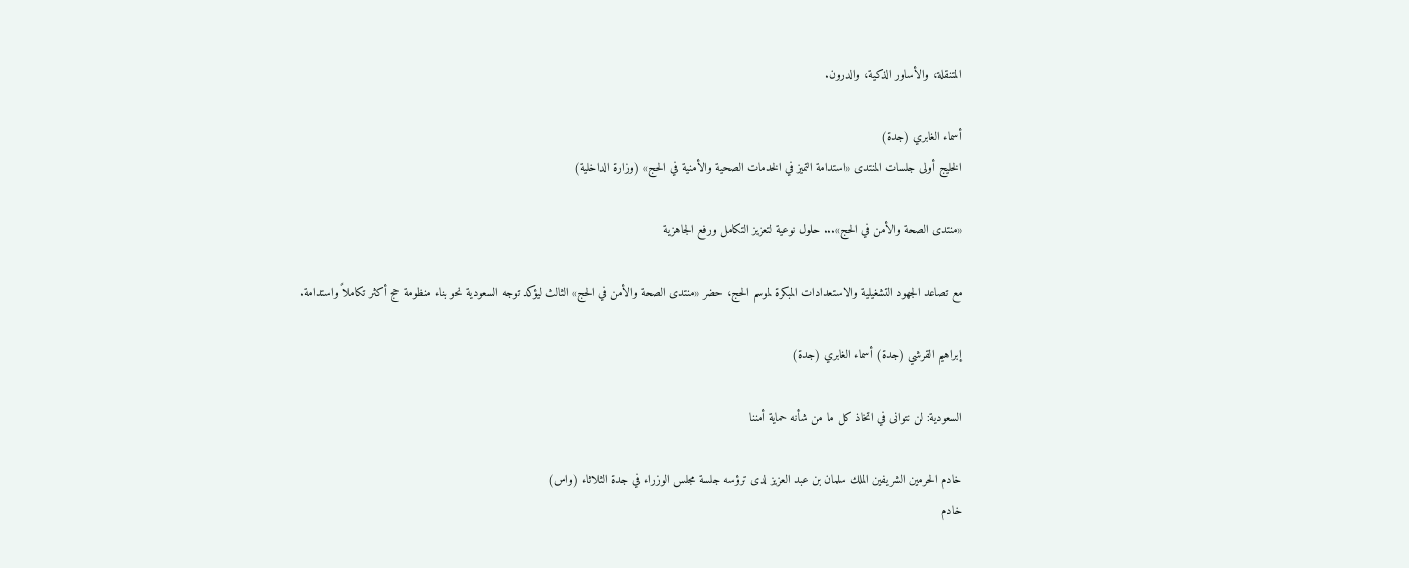المتنقلة، والأساور الذكية، والدرون.

أسماء الغابري (جدة)
الخليج أولى جلسات المنتدى «استدامة التميز في الخدمات الصحية والأمنية في الحج» (وزارة الداخلية)

«منتدى الصحة والأمن في الحج»... حلول نوعية لتعزيز التكامل ورفع الجاهزية

مع تصاعد الجهود التشغيلية والاستعدادات المبكرة لموسم الحج، حضر «منتدى الصحة والأمن في الحج» الثالث ليؤكد توجه السعودية نحو بناء منظومة حج أكثر تكاملاً واستدامة.

إبراهيم القرشي (جدة) أسماء الغابري (جدة)

السعودية: لن نتوانى في اتخاذ كل ما من شأنه حماية أمننا

خادم الحرمين الشريفين الملك سلمان بن عبد العزيز لدى ترؤسه جلسة مجلس الوزراء في جدة الثلاثاء (واس)
خادم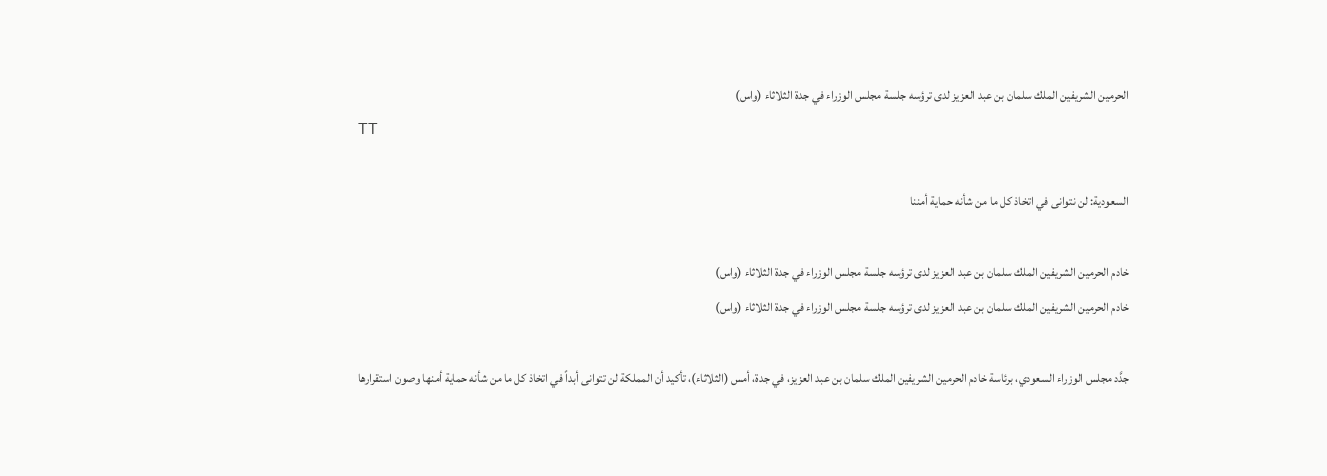الحرمين الشريفين الملك سلمان بن عبد العزيز لدى ترؤسه جلسة مجلس الوزراء في جدة الثلاثاء (واس)
TT

السعودية: لن نتوانى في اتخاذ كل ما من شأنه حماية أمننا

خادم الحرمين الشريفين الملك سلمان بن عبد العزيز لدى ترؤسه جلسة مجلس الوزراء في جدة الثلاثاء (واس)
خادم الحرمين الشريفين الملك سلمان بن عبد العزيز لدى ترؤسه جلسة مجلس الوزراء في جدة الثلاثاء (واس)

جدَّد مجلس الوزراء السعودي، برئاسة خادم الحرمين الشريفين الملك سلمان بن عبد العزيز، في جدة، أمس (الثلاثاء)، تأكيد أن المملكة لن تتوانى أبداً في اتخاذ كل ما من شأنه حماية أمنها وصون استقرارها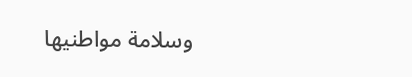وسلامة مواطنيها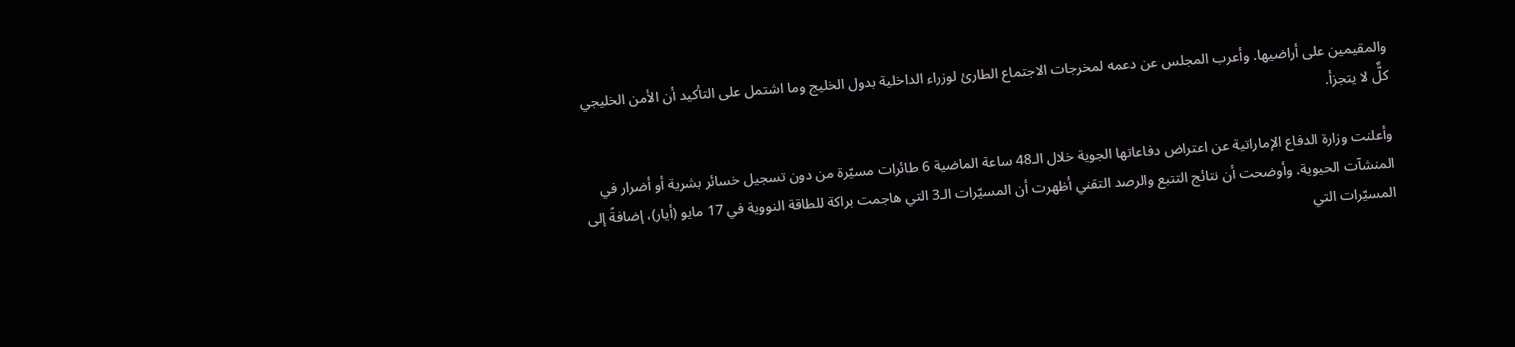والمقيمين على أراضيها. وأعرب المجلس عن دعمه لمخرجات الاجتماع الطارئ لوزراء الداخلية بدول الخليج وما اشتمل على التأكيد أن الأمن الخليجي كلٌّ لا يتجزأ.

وأعلنت وزارة الدفاع الإماراتية عن اعتراض دفاعاتها الجوية خلال الـ48 ساعة الماضية 6 طائرات مسيّرة من دون تسجيل خسائر بشرية أو أضرار في المنشآت الحيوية. وأوضحت أن نتائج التتبع والرصد التقني أظهرت أن المسيّرات الـ3 التي هاجمت براكة للطاقة النووية في 17 مايو (أيار)، إضافةً إلى المسيّرات التي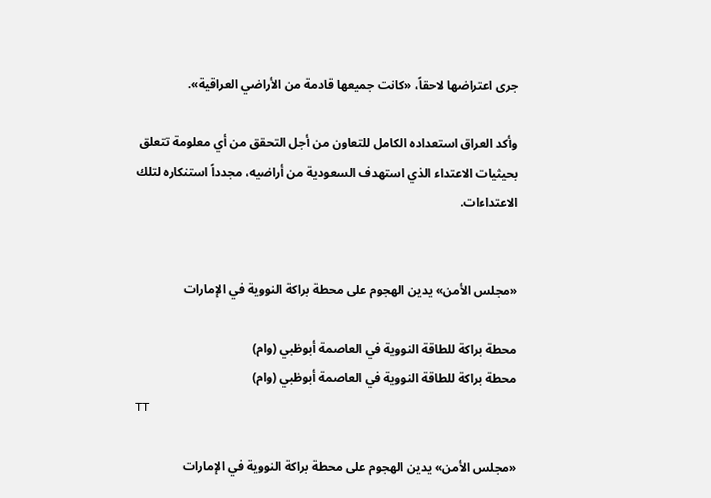جرى اعتراضها لاحقاً، «كانت جميعها قادمة من الأراضي العراقية».

وأكد العراق استعداده الكامل للتعاون من أجل التحقق من أي معلومة تتعلق بحيثيات الاعتداء الذي استهدف السعودية من أراضيه، مجدداً استنكاره لتلك الاعتداءات.


«مجلس الأمن» يدين الهجوم على محطة براكة النووية في الإمارات

محطة براكة للطاقة النووية في العاصمة أبوظبي (وام)
محطة براكة للطاقة النووية في العاصمة أبوظبي (وام)
TT

«مجلس الأمن» يدين الهجوم على محطة براكة النووية في الإمارات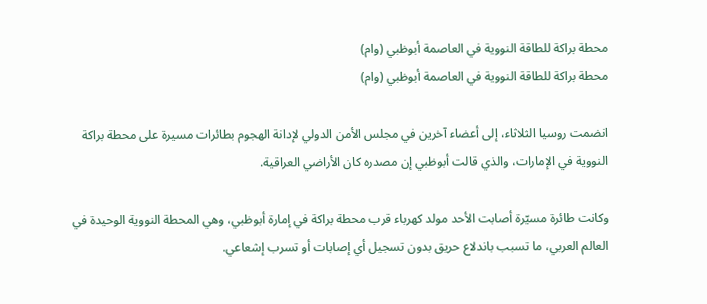محطة براكة للطاقة النووية في العاصمة أبوظبي (وام)
محطة براكة للطاقة النووية في العاصمة أبوظبي (وام)

انضمت روسيا الثلاثاء، إلى أعضاء آخرين في مجلس الأمن الدولي لإدانة الهجوم بطائرات مسيرة على محطة براكة النووية في الإمارات، والذي قالت أبوظبي إن مصدره كان الأراضي العراقية.

وكانت طائرة مسيّرة أصابت الأحد مولد كهرباء قرب محطة براكة في إمارة أبوظبي، وهي المحطة النووية الوحيدة في العالم العربي، ما تسبب باندلاع حريق بدون تسجيل أي إصابات أو تسرب إشعاعي.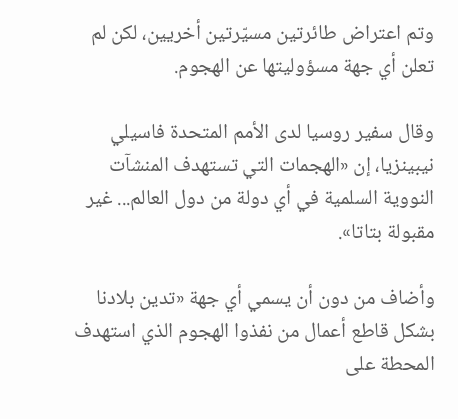وتم اعتراض طائرتين مسيّرتين أخريين، لكن لم تعلن أي جهة مسؤوليتها عن الهجوم.

وقال سفير روسيا لدى الأمم المتحدة فاسيلي نيبينزيا، إن «الهجمات التي تستهدف المنشآت النووية السلمية في أي دولة من دول العالم... غير مقبولة بتاتا».

وأضاف من دون أن يسمي أي جهة «تدين بلادنا بشكل قاطع أعمال من نفذوا الهجوم الذي استهدف المحطة على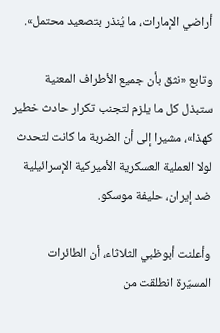أراضي الإمارات، ما يُنذر بتصعيد محتمل».

وتابع «نثق بأن جميع الأطراف المعنية ستبذل كل ما يلزم لتجنب تكرار حادث خطير كهذا»، مشيرا إلى أن الضربة ما كانت لتحدث لولا العملية العسكرية الأميركية الإسرائيلية ضد إيران، حليفة موسكو.

وأعلنت أبوظبي الثلاثاء، أن الطائرات المسيّرة انطلقت من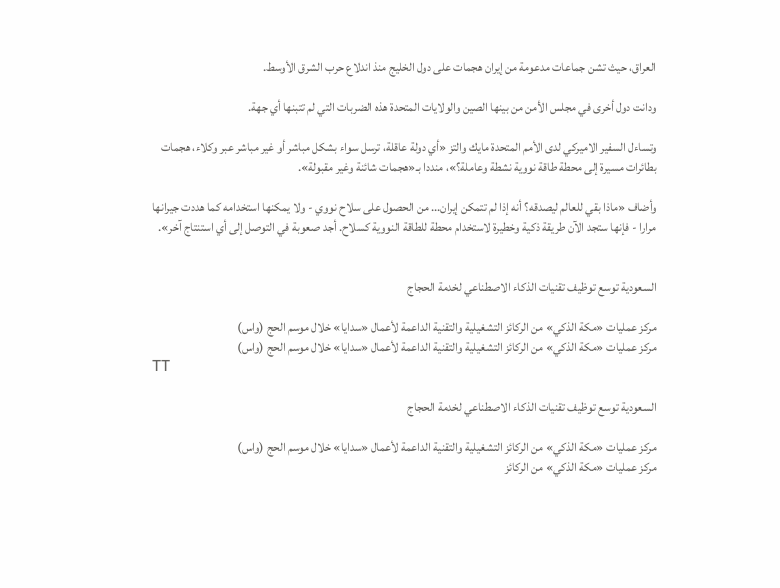العراق، حيث تشن جماعات مدعومة من إيران هجمات على دول الخليج منذ اندلاع حرب الشرق الأوسط.

ودانت دول أخرى في مجلس الأمن من بينها الصين والولايات المتحدة هذه الضربات التي لم تتبنها أي جهة.

وتساءل السفير الاميركي لدى الأمم المتحدة مايك والتز «أي دولة عاقلة، ترسل سواء بشكل مباشر أو غير مباشر عبر وكلاء، هجمات بطائرات مسيرة إلى محطة طاقة نووية نشطة وعاملة؟»، منددا بـ«هجمات شائنة وغير مقبولة».

وأضاف «ماذا بقي للعالم ليصدقه؟ أنه إذا لم تتمكن إيران... من الحصول على سلاح نووي - ولا يمكنها استخدامه كما هددت جيرانها مرارا - فإنها ستجد الآن طريقة ذكية وخطيرة لاستخدام محطة للطاقة النووية كسلاح. أجد صعوبة في التوصل إلى أي استنتاج آخر».


السعودية توسع توظيف تقنيات الذكاء الاصطناعي لخدمة الحجاج

مركز عمليات «مكة الذكي» من الركائز التشغيلية والتقنية الداعمة لأعمال «سدايا» خلال موسم الحج (واس)
مركز عمليات «مكة الذكي» من الركائز التشغيلية والتقنية الداعمة لأعمال «سدايا» خلال موسم الحج (واس)
TT

السعودية توسع توظيف تقنيات الذكاء الاصطناعي لخدمة الحجاج

مركز عمليات «مكة الذكي» من الركائز التشغيلية والتقنية الداعمة لأعمال «سدايا» خلال موسم الحج (واس)
مركز عمليات «مكة الذكي» من الركائز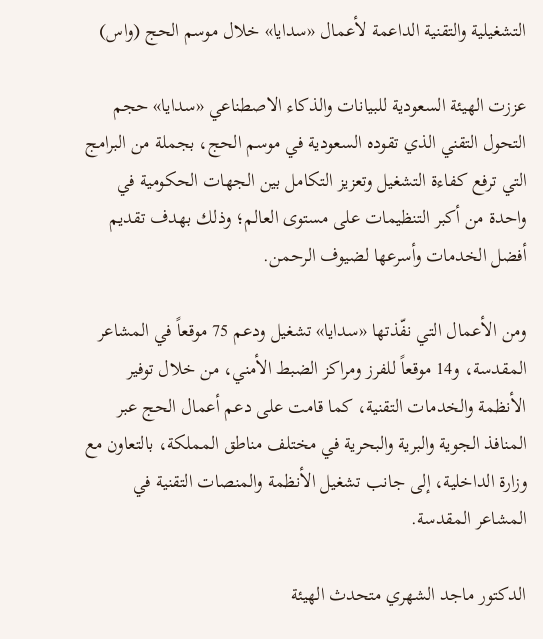التشغيلية والتقنية الداعمة لأعمال «سدايا» خلال موسم الحج (واس)

عززت الهيئة السعودية للبيانات والذكاء الاصطناعي «سدايا» حجم التحول التقني الذي تقوده السعودية في موسم الحج، بجملة من البرامج التي ترفع كفاءة التشغيل وتعزيز التكامل بين الجهات الحكومية في واحدة من أكبر التنظيمات على مستوى العالم؛ وذلك بهدف تقديم أفضل الخدمات وأسرعها لضيوف الرحمن.

ومن الأعمال التي نفّذتها «سدايا» تشغيل ودعم 75 موقعاً في المشاعر المقدسة، و14 موقعاً للفرز ومراكز الضبط الأمني، من خلال توفير الأنظمة والخدمات التقنية، كما قامت على دعم أعمال الحج عبر المنافذ الجوية والبرية والبحرية في مختلف مناطق المملكة، بالتعاون مع وزارة الداخلية، إلى جانب تشغيل الأنظمة والمنصات التقنية في المشاعر المقدسة.

الدكتور ماجد الشهري متحدث الهيئة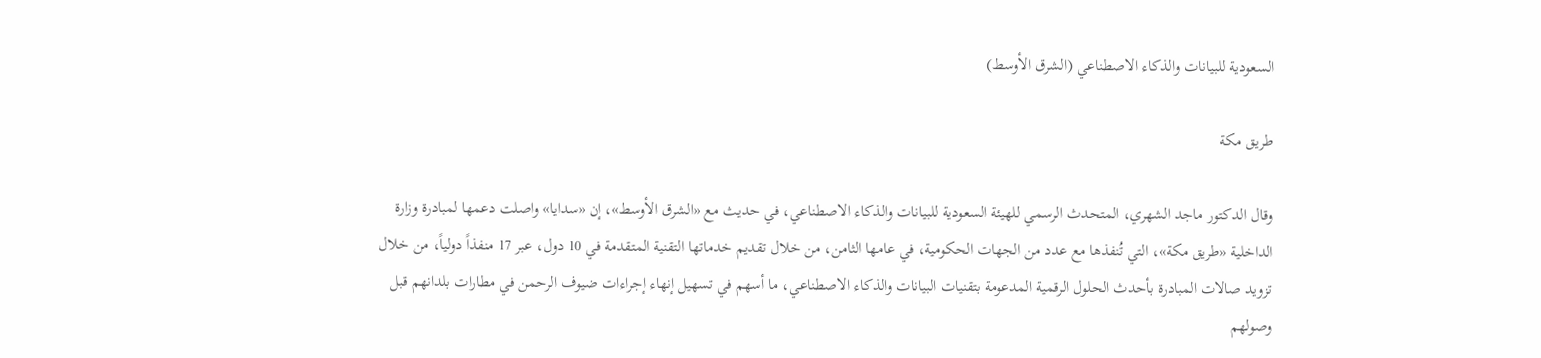السعودية للبيانات والذكاء الاصطناعي (الشرق الأوسط)

طريق مكة

وقال الدكتور ماجد الشهري، المتحدث الرسمي للهيئة السعودية للبيانات والذكاء الاصطناعي، في حديث مع «الشرق الأوسط»، إن «سدايا» واصلت دعمها لمبادرة وزارة الداخلية «طريق مكة»، التي تُنفذها مع عدد من الجهات الحكومية، في عامها الثامن، من خلال تقديم خدماتها التقنية المتقدمة في 10 دول، عبر 17 منفذاً دولياً، من خلال تزويد صالات المبادرة بأحدث الحلول الرقمية المدعومة بتقنيات البيانات والذكاء الاصطناعي، ما أسهم في تسهيل إنهاء إجراءات ضيوف الرحمن في مطارات بلدانهم قبل وصولهم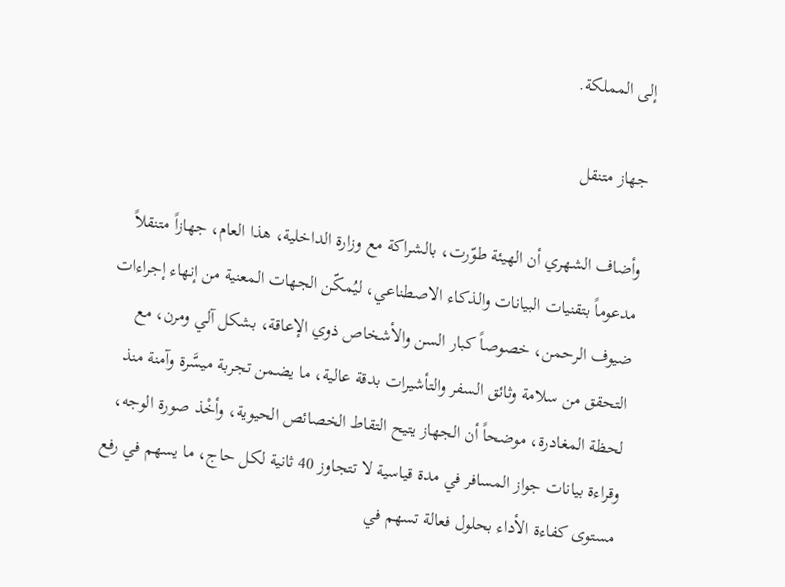إلى المملكة.

جهاز متنقل

وأضاف الشهري أن الهيئة طوّرت، بالشراكة مع وزارة الداخلية، هذا العام، جهازاً متنقلاً مدعوماً بتقنيات البيانات والذكاء الاصطناعي، ليُمكّن الجهات المعنية من إنهاء إجراءات ضيوف الرحمن، خصوصاً كبار السن والأشخاص ذوي الإعاقة، بشكل آلي ومرن، مع التحقق من سلامة وثائق السفر والتأشيرات بدقة عالية، ما يضمن تجربة ميسَّرة وآمنة منذ لحظة المغادرة، موضحاً أن الجهاز يتيح التقاط الخصائص الحيوية، وأخْذ صورة الوجه، وقراءة بيانات جواز المسافر في مدة قياسية لا تتجاوز 40 ثانية لكل حاج، ما يسهم في رفع مستوى كفاءة الأداء بحلول فعالة تسهم في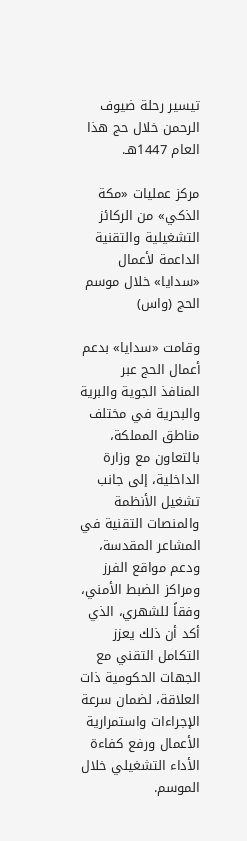تيسير رحلة ضيوف الرحمن خلال حج هذا العام 1447هـ.

مركز عمليات «مكة الذكي» من الركائز التشغيلية والتقنية الداعمة لأعمال «سدايا» خلال موسم الحج (واس)

وقامت «سدايا» بدعم أعمال الحج عبر المنافذ الجوية والبرية والبحرية في مختلف مناطق المملكة، بالتعاون مع وزارة الداخلية، إلى جانب تشغيل الأنظمة والمنصات التقنية في المشاعر المقدسة، ودعم مواقع الفرز ومراكز الضبط الأمني، وفقاً للشهري، الذي أكد أن ذلك يعزز التكامل التقني مع الجهات الحكومية ذات العلاقة، لضمان سرعة الإجراءات واستمرارية الأعمال ورفع كفاءة الأداء التشغيلي خلال الموسم.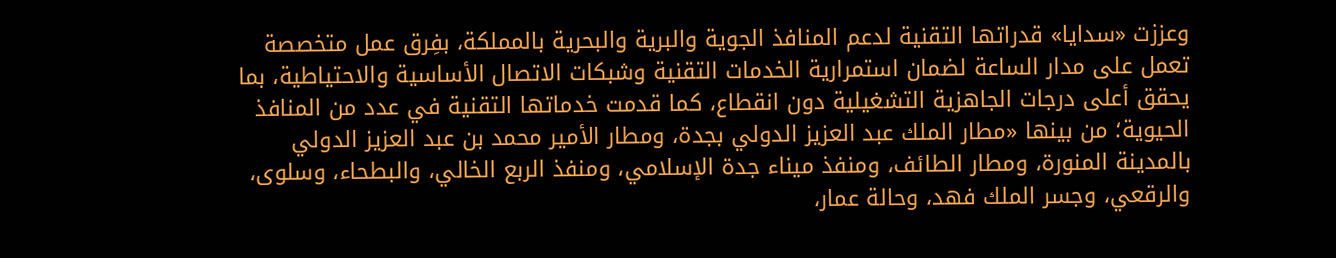وعززت «سدايا» قدراتها التقنية لدعم المنافذ الجوية والبرية والبحرية بالمملكة، بفِرق عمل متخصصة تعمل على مدار الساعة لضمان استمرارية الخدمات التقنية وشبكات الاتصال الأساسية والاحتياطية، بما يحقق أعلى درجات الجاهزية التشغيلية دون انقطاع، كما قدمت خدماتها التقنية في عدد من المنافذ الحيوية؛ من بينها «مطار الملك عبد العزيز الدولي بجدة، ومطار الأمير محمد بن عبد العزيز الدولي بالمدينة المنورة، ومطار الطائف، ومنفذ ميناء جدة الإسلامي، ومنفذ الربع الخالي، والبطحاء، وسلوى، والرقعي، وجسر الملك فهد، وحالة عمار،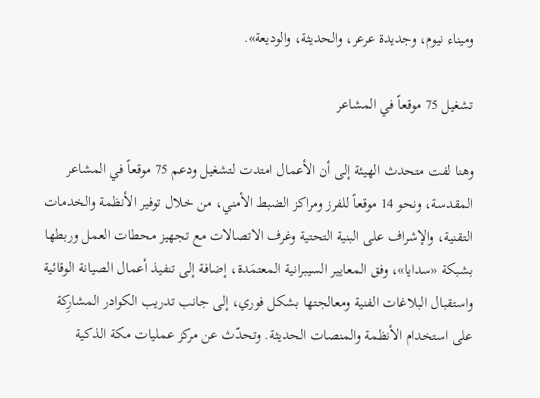وميناء نيوم، وجديدة عرعر، والحديثة، والوديعة».

تشغيل 75 موقعاً في المشاعر

وهنا لفت متحدث الهيئة إلى أن الأعمال امتدت لتشغيل ودعم 75 موقعاً في المشاعر المقدسة، ونحو 14 موقعاً للفرز ومراكز الضبط الأمني، من خلال توفير الأنظمة والخدمات التقنية، والإشراف على البنية التحتية وغرف الاتصالات مع تجهيز محطات العمل وربطها بشبكة «سدايا»، وفق المعايير السيبرانية المعتمَدة، إضافة إلى تنفيذ أعمال الصيانة الوقائية واستقبال البلاغات الفنية ومعالجتها بشكل فوري، إلى جانب تدريب الكوادر المشارِكة على استخدام الأنظمة والمنصات الحديثة. وتحدّث عن مركز عمليات مكة الذكية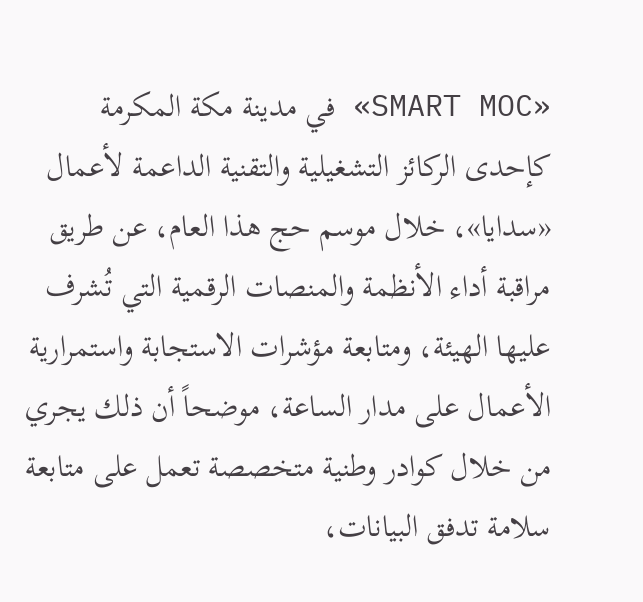«SMART MOC» في مدينة مكة المكرمة كإحدى الركائز التشغيلية والتقنية الداعمة لأعمال «سدايا»، خلال موسم حج هذا العام، عن طريق مراقبة أداء الأنظمة والمنصات الرقمية التي تُشرف عليها الهيئة، ومتابعة مؤشرات الاستجابة واستمرارية الأعمال على مدار الساعة، موضحاً أن ذلك يجري من خلال كوادر وطنية متخصصة تعمل على متابعة سلامة تدفق البيانات،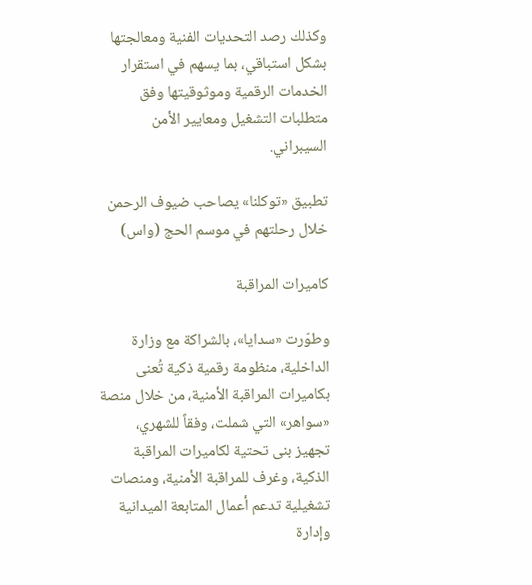وكذلك رصد التحديات الفنية ومعالجتها بشكل استباقي، بما يسهم في استقرار الخدمات الرقمية وموثوقيتها وفق متطلبات التشغيل ومعايير الأمن السيبراني.

تطبيق «توكلنا» يصاحب ضيوف الرحمن خلال رحلتهم في موسم الحج (واس)

كاميرات المراقبة

وطوّرت «سدايا»، بالشراكة مع وزارة الداخلية، منظومة رقمية ذكية تُعنى بكاميرات المراقبة الأمنية، من خلال منصة «سواهر» التي شملت، وفقاً للشهري، تجهيز بنى تحتية لكاميرات المراقبة الذكية، وغرف للمراقبة الأمنية، ومنصات تشغيلية تدعم أعمال المتابعة الميدانية وإدارة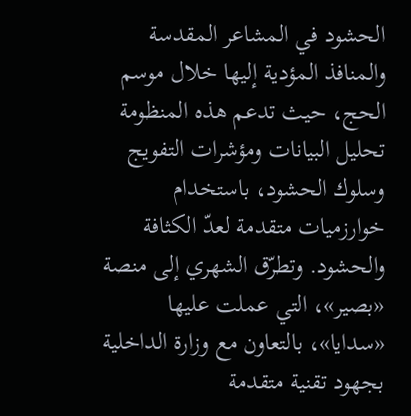الحشود في المشاعر المقدسة والمنافذ المؤدية إليها خلال موسم الحج، حيث تدعم هذه المنظومة تحليل البيانات ومؤشرات التفويج وسلوك الحشود، باستخدام خوارزميات متقدمة لعدّ الكثافة والحشود. وتطرّق الشهري إلى منصة «بصير»، التي عملت عليها «سدايا»، بالتعاون مع وزارة الداخلية بجهود تقنية متقدمة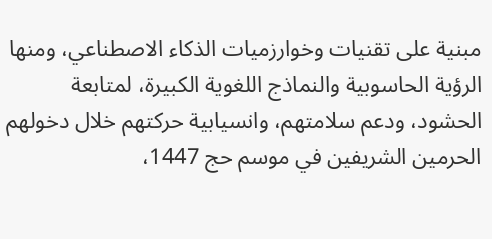مبنية على تقنيات وخوارزميات الذكاء الاصطناعي، ومنها الرؤية الحاسوبية والنماذج اللغوية الكبيرة، لمتابعة الحشود، ودعم سلامتهم، وانسيابية حركتهم خلال دخولهم الحرمين الشريفين في موسم حج 1447،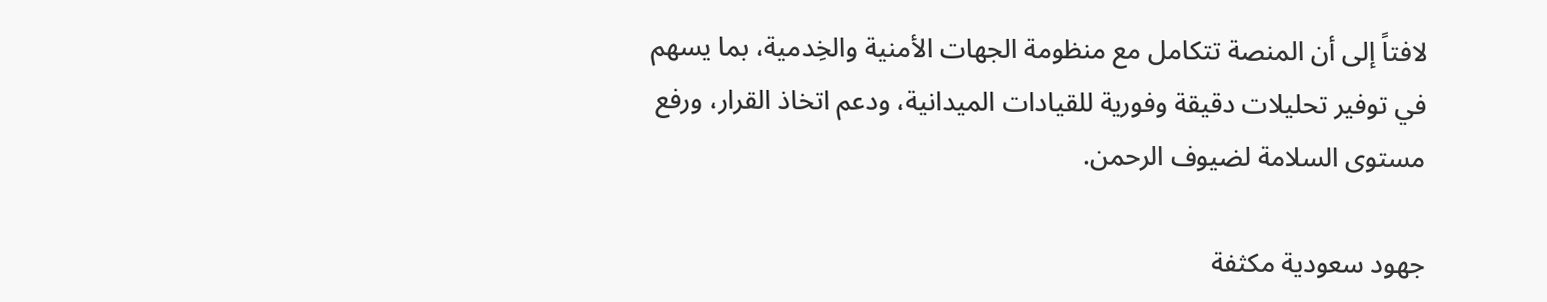لافتاً إلى أن المنصة تتكامل مع منظومة الجهات الأمنية والخِدمية، بما يسهم في توفير تحليلات دقيقة وفورية للقيادات الميدانية، ودعم اتخاذ القرار، ورفع مستوى السلامة لضيوف الرحمن.

جهود سعودية مكثفة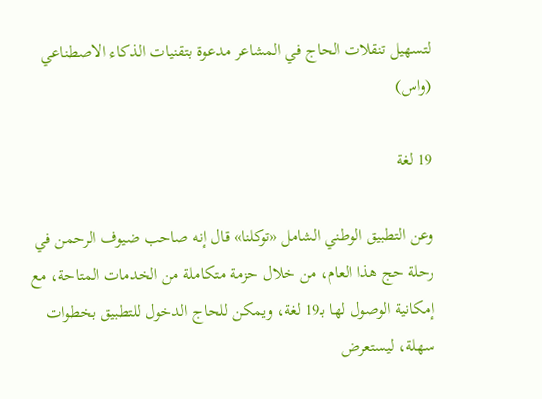لتسهيل تنقلات الحاج في المشاعر مدعوة بتقنيات الذكاء الاصطناعي (واس)

19 لغة

وعن التطبيق الوطني الشامل «توكلنا» قال إنه صاحب ضيوف الرحمن في رحلة حج هذا العام، من خلال حزمة متكاملة من الخدمات المتاحة، مع إمكانية الوصول لها بـ19 لغة، ويمكن للحاج الدخول للتطبيق بخطوات سهلة، ليستعرض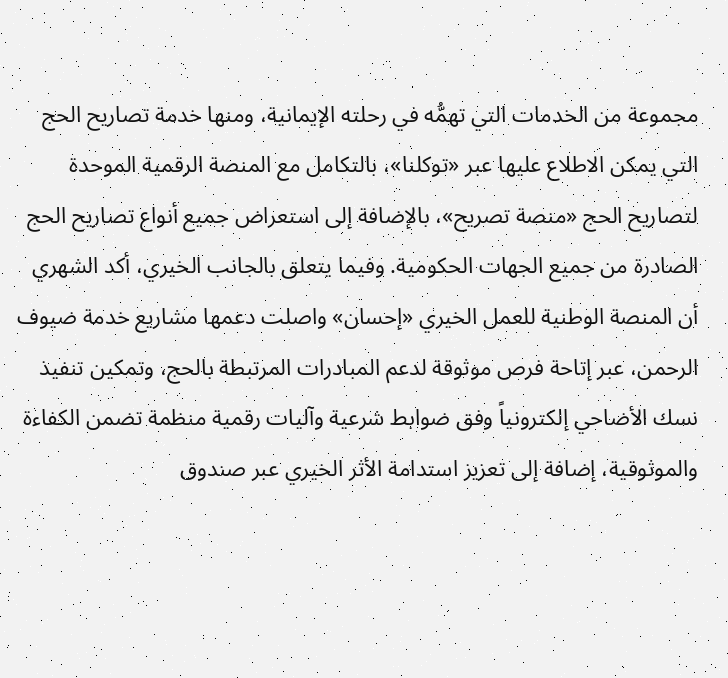مجموعة من الخدمات التي تهمُّه في رحلته الإيمانية، ومنها خدمة تصاريح الحج التي يمكن الاطلاع عليها عبر «توكلنا»، بالتكامل مع المنصة الرقمية الموحدة لتصاريح الحج «منصة تصريح»، بالإضافة إلى استعراض جميع أنواع تصاريح الحج الصادرة من جميع الجهات الحكومية. وفيما يتعلق بالجانب الخيري، أكد الشهري أن المنصة الوطنية للعمل الخيري «إحسان» واصلت دعمها مشاريع خدمة ضيوف الرحمن، عبر إتاحة فرص موثوقة لدعم المبادرات المرتبطة بالحج، وتمكين تنفيذ نسك الأضاحي إلكترونياً وفق ضوابط شرعية وآليات رقمية منظمة تضمن الكفاءة والموثوقية، إضافة إلى تعزيز استدامة الأثر الخيري عبر صندوق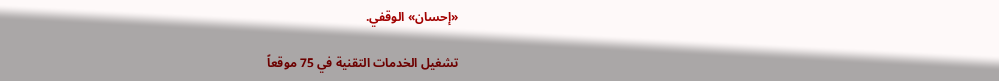«إحسان» الوقفي.

تشغيل الخدمات التقنية في 75 موقعاً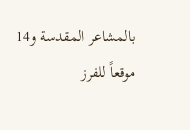بالمشاعر المقدسة و14 موقعاً للفرز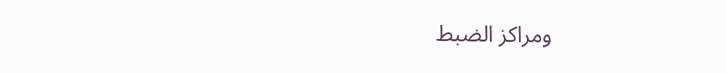ومراكز الضبط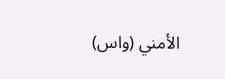الأمني (واس)